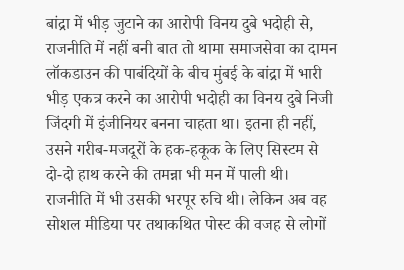बांद्रा में भीड़ जुटाने का आरोपी विनय दुबे भदोही से, राजनीति में नहीं बनी बात तो थामा समाजसेवा का दामन
लॉकडाउन की पाबंदियों के बीच मुंबई के बांद्रा में भारी भीड़ एकत्र करने का आरोपी भदोही का विनय दुबे निजी जिंदगी में इंजीनियर बनना चाहता था। इतना ही नहीं, उसने गरीब-मजदूरों के हक-हकूक के लिए सिस्टम से दो-दो हाथ करने की तमन्ना भी मन में पाली थी। राजनीति में भी उसकी भरपूर रुचि थी। लेकिन अब वह सोशल मीडिया पर तथाकथित पोस्ट की वजह से लोगों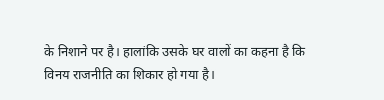के निशाने पर है। हालांकि उसके घर वालों का कहना है कि विनय राजनीति का शिकार हो गया है।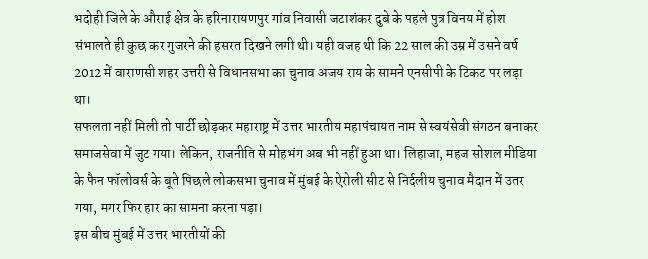भदोही जिले के औराई क्षेत्र के हरिनारायणपुर गांव निवासी जटाशंकर दुबे के पहले पुत्र विनय में होश संभालते ही कुछ कर गुजरने की हसरत दिखने लगी थी। यही वजह थी कि 22 साल की उम्र में उसने वर्ष 2012 में वाराणसी शहर उत्तरी से विधानसभा का चुनाव अजय राय के सामने एनसीपी के टिकट पर लड़ा था।
सफलता नहीं मिली तो पार्टी छोड़कर महाराष्ट्र में उत्तर भारतीय महापंचायत नाम से स्वयंसेवी संगठन बनाकर समाजसेवा में जुट गया। लेकिन, राजनीति से मोहभंग अब भी नहीं हुआ था। लिहाजा, महज सोशल मीडिया के फैन फॉलोवर्स के बूते पिछले लोकसभा चुनाव में मुंबई के ऐरोली सीट से निर्दलीय चुनाव मैदान में उतर गया, मगर फिर हार का सामना करना पड़ा।
इस बीच मुंबई में उत्तर भारतीयों की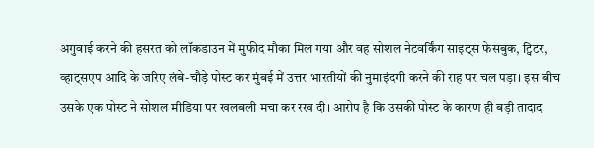अगुवाई करने की हसरत को लॉकडाउन में मुफीद मौका मिल गया और वह सोशल नेटवर्किंग साइट्स फेसबुक, ट्विटर, व्हाट्सएप आदि के जरिए लंबे-चौड़े पोस्ट कर मुंबई में उत्तर भारतीयों की नुमाइंदगी करने की राह पर चल पड़ा। इस बीच उसके एक पोस्ट ने सोशल मीडिया पर खलबली मचा कर रख दी। आरोप है कि उसकी पोस्ट के कारण ही बड़ी तादाद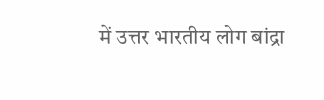में उत्तर भारतीय लोग बांद्रा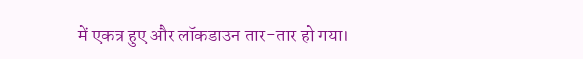में एकत्र हुए और लॉकडाउन तार-तार हो गया।